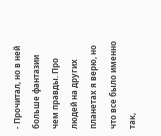- Прочитал, но в ней больше фантазии чем правды. Про людей на других планетах я верю, но что все было именно так,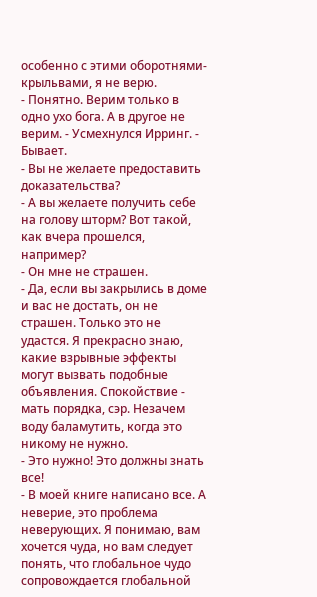особенно с этими оборотнями-крыльвами, я не верю.
- Понятно. Верим только в одно ухо бога. А в другое не верим. - Усмехнулся Ирринг. - Бывает.
- Вы не желаете предоставить доказательства?
- А вы желаете получить себе на голову шторм? Вот такой, как вчера прошелся, например?
- Он мне не страшен.
- Да, если вы закрылись в доме и вас не достать, он не страшен. Только это не удастся. Я прекрасно знаю, какие взрывные эффекты могут вызвать подобные объявления. Спокойствие - мать порядка, сэр. Незачем воду баламутить, когда это никому не нужно.
- Это нужно! Это должны знать все!
- В моей книге написано все. А неверие, это проблема неверующих. Я понимаю, вам хочется чуда, но вам следует понять, что глобальное чудо сопровождается глобальной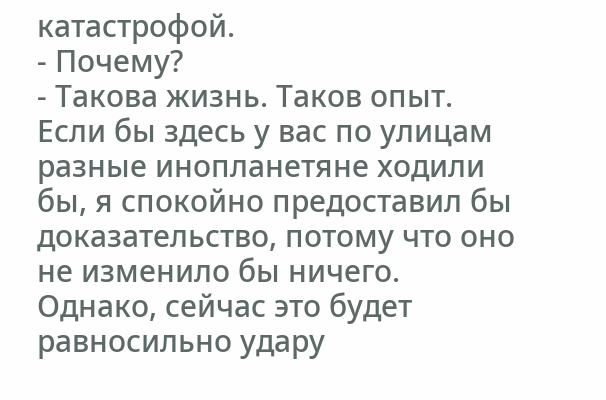катастрофой.
- Почему?
- Такова жизнь. Таков опыт. Если бы здесь у вас по улицам разные инопланетяне ходили бы, я спокойно предоставил бы доказательство, потому что оно не изменило бы ничего. Однако, сейчас это будет равносильно удару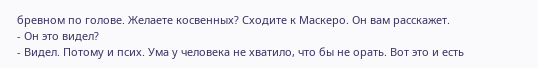бревном по голове. Желаете косвенных? Сходите к Маскеро. Он вам расскажет.
- Он это видел?
- Видел. Потому и псих. Ума у человека не хватило, что бы не орать. Вот это и есть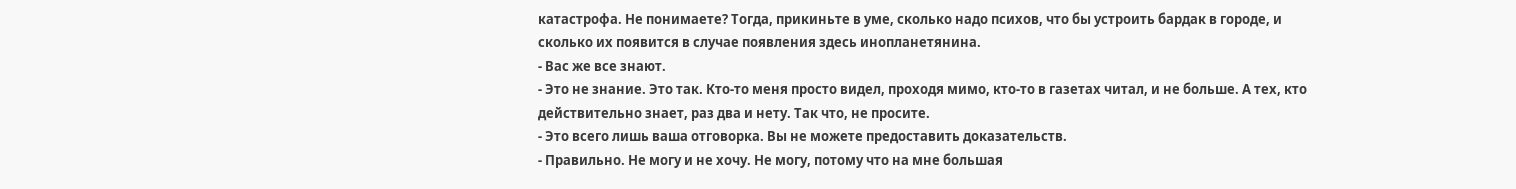катастрофа. Не понимаете? Тогда, прикиньте в уме, сколько надо психов, что бы устроить бардак в городе, и сколько их появится в случае появления здесь инопланетянина.
- Вас же все знают.
- Это не знание. Это так. Кто-то меня просто видел, проходя мимо, кто-то в газетах читал, и не больше. А тех, кто действительно знает, раз два и нету. Так что, не просите.
- Это всего лишь ваша отговорка. Вы не можете предоставить доказательств.
- Правильно. Не могу и не хочу. Не могу, потому что на мне большая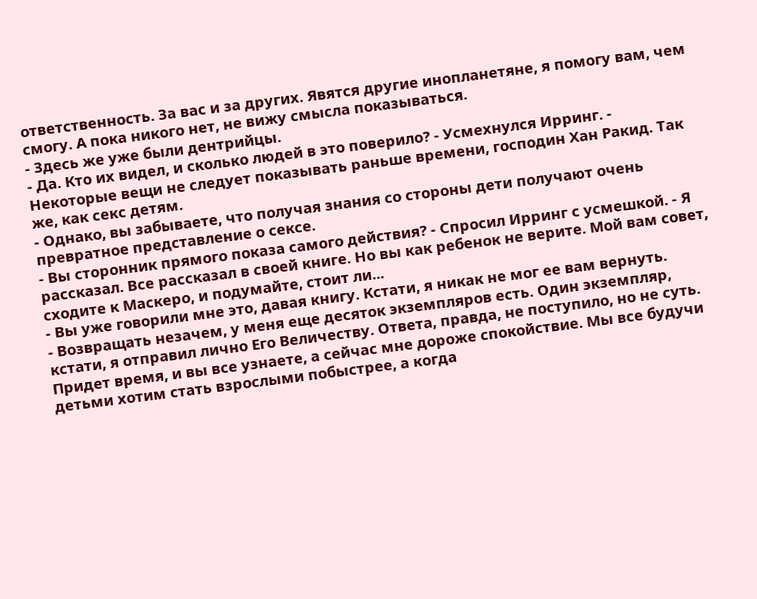ответственность. За вас и за других. Явятся другие инопланетяне, я помогу вам, чем смогу. А пока никого нет, не вижу смысла показываться.
- Здесь же уже были дентрийцы.
- Да. Кто их видел, и сколько людей в это поверило? - Усмехнулся Ирринг. - Некоторые вещи не следует показывать раньше времени, господин Хан Ракид. Так же, как секс детям.
- Однако, вы забываете, что получая знания со стороны дети получают очень превратное представление о сексе.
- Вы сторонник прямого показа самого действия? - Спросил Ирринг с усмешкой. - Я рассказал. Все рассказал в своей книге. Но вы как ребенок не верите. Мой вам совет, сходите к Маскеро, и подумайте, стоит ли...
- Вы уже говорили мне это, давая книгу. Кстати, я никак не мог ее вам вернуть.
- Возвращать незачем, у меня еще десяток экземпляров есть. Один экземпляр, кстати, я отправил лично Его Величеству. Ответа, правда, не поступило, но не суть. Придет время, и вы все узнаете, а сейчас мне дороже спокойствие. Мы все будучи детьми хотим стать взрослыми побыстрее, а когда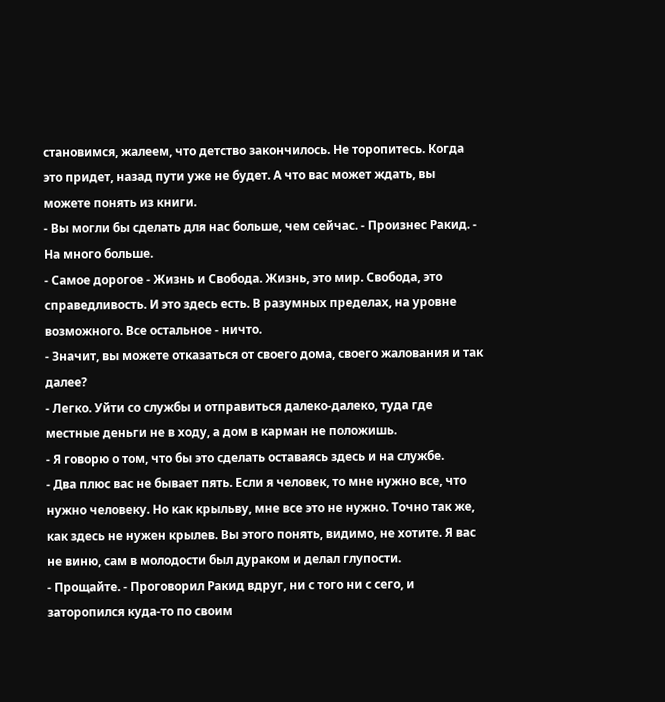становимся, жалеем, что детство закончилось. Не торопитесь. Когда это придет, назад пути уже не будет. А что вас может ждать, вы можете понять из книги.
- Вы могли бы сделать для нас больше, чем сейчас. - Произнес Ракид. - На много больше.
- Самое дорогое - Жизнь и Свобода. Жизнь, это мир. Свобода, это справедливость. И это здесь есть. В разумных пределах, на уровне возможного. Все остальное - ничто.
- Значит, вы можете отказаться от своего дома, своего жалования и так далее?
- Легко. Уйти со службы и отправиться далеко-далеко, туда где местные деньги не в ходу, а дом в карман не положишь.
- Я говорю о том, что бы это сделать оставаясь здесь и на службе.
- Два плюс вас не бывает пять. Если я человек, то мне нужно все, что нужно человеку. Но как крыльву, мне все это не нужно. Точно так же, как здесь не нужен крылев. Вы этого понять, видимо, не хотите. Я вас не виню, сам в молодости был дураком и делал глупости.
- Прощайте. - Проговорил Ракид вдруг, ни с того ни с сего, и заторопился куда-то по своим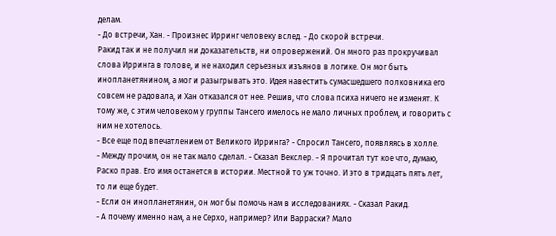делам.
- До встречи, Хан. - Произнес Ирринг человеку вслед. - До скорой встречи.
Ракид так и не получил ни доказательств, ни опровержений. Он много раз прокручивал слова Ирринга в голове, и не находил серьезных изъянов в логике. Он мог быть инопланетянином, а мог и разыгрывать это. Идея навестить сумасшедшего полковника его совсем не радовала, и Хан отказался от нее. Решив, что слова психа ничего не изменят. К тому же, с этим человеком у группы Тансего имелось не мало личных проблем, и говорить с ним не хотелось.
- Все еще под впечатлением от Великого Ирринга? - Спросил Тансего, появляясь в холле.
- Между прочим, он не так мало сделал. - Сказал Векслер. - Я прочитал тут кое что, думаю, Раско прав. Его имя останется в истории. Местной то уж точно. И это в тридцать пять лет, то ли еще будет.
- Если он инопланетянин, он мог бы помочь нам в исследованиях. - Сказал Ракид.
- А почему именно нам, а не Серхо, например? Или Варраски? Мало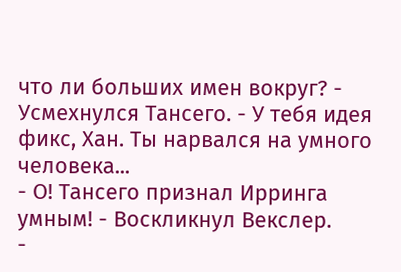что ли больших имен вокруг? - Усмехнулся Тансего. - У тебя идея фикс, Хан. Ты нарвался на умного человека...
- О! Тансего признал Ирринга умным! - Воскликнул Векслер.
-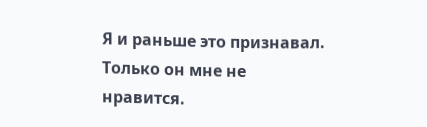Я и раньше это признавал. Только он мне не нравится.